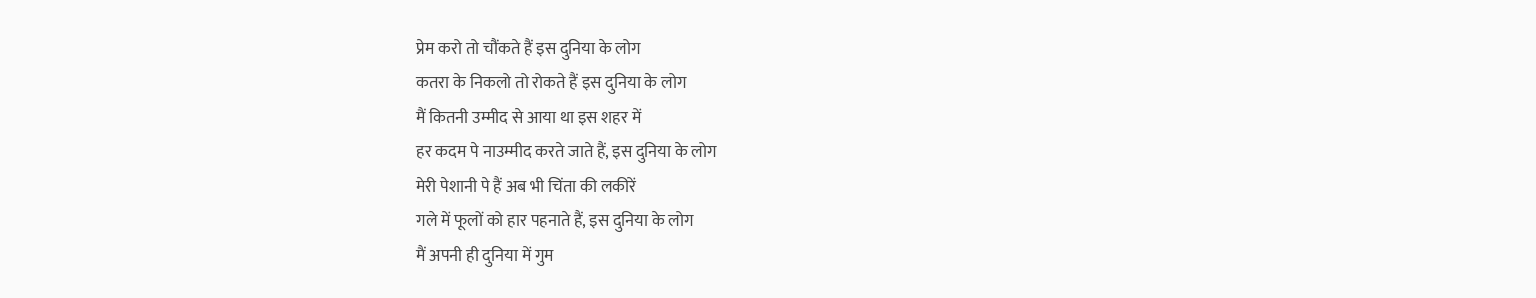प्रेम करो तो चौंकते हैं इस दुनिया के लोग
कतरा के निकलो तो रोकते हैं इस दुनिया के लोग
मैं कितनी उम्मीद से आया था इस शहर में
हर कदम पे नाउम्मीद करते जाते हैं, इस दुनिया के लोग
मेरी पेशानी पे हैं अब भी चिंता की लकीरें
गले में फूलों को हार पहनाते हैं, इस दुनिया के लोग
मैं अपनी ही दुनिया में गुम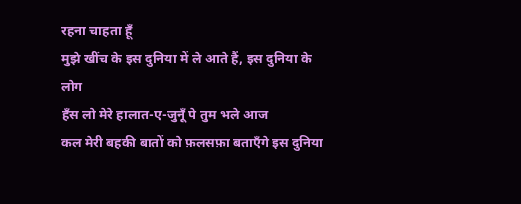रहना चाहता हूँ
मुझे खींच के इस दुनिया में ले आते हैं, इस दुनिया के लोग
हँस लो मेरे हालात-ए-जुनूँ पे तुम भले आज
कल मेरी बहकी बातों को फ़लसफ़ा बताएँगे इस दुनिया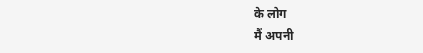के लोग
मैं अपनी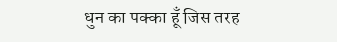धुन का पक्का हूँ जिस तरह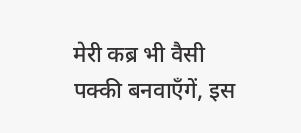मेरी कब्र भी वैसी पक्की बनवाएँगें, इस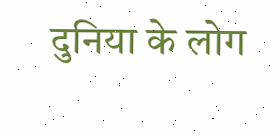दुनिया के लोग